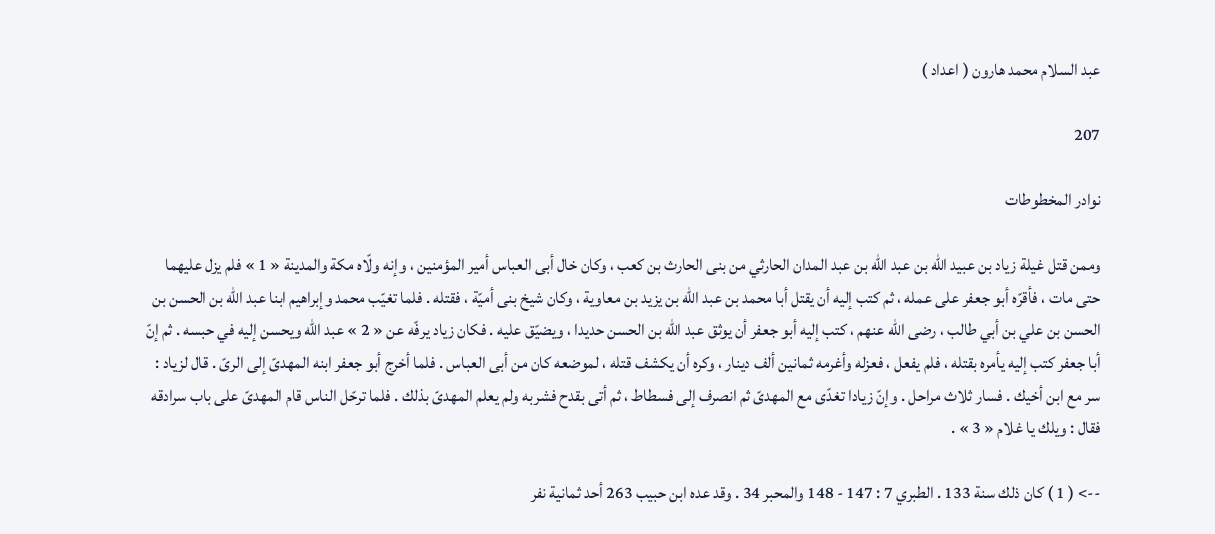عبد السلام محمد هارون ( اعداد )

207

نوادر المخطوطات

وممن قتل غيلة زياد بن عبيد اللّه بن عبد اللّه بن عبد المدان الحارثي من بنى الحارث بن كعب ، وكان خال أبى العباس أمير المؤمنين ، وإنه ولّاه مكة والمدينة « 1 » فلم يزل عليهما حتى مات ، فأقرّه أبو جعفر على عمله ، ثم كتب إليه أن يقتل أبا محمد بن عبد اللّه بن يزيد بن معاوية ، وكان شيخ بنى أميّة ، فقتله . فلما تغيّب محمد وإبراهيم ابنا عبد اللّه بن الحسن بن الحسن بن علي بن أبي طالب ، رضى اللّه عنهم ، كتب إليه أبو جعفر أن يوثق عبد اللّه بن الحسن حديدا ، ويضيّق عليه . فكان زياد يرفّه عن « 2 » عبد اللّه ويحسن إليه في حبسه . ثم إنّ أبا جعفر كتب إليه يأمره بقتله ، فلم يفعل ، فعزله وأغرمه ثمانين ألف دينار ، وكره أن يكشف قتله ، لموضعه كان من أبى العباس . فلما أخرج أبو جعفر ابنه المهدىّ إلى الرىّ . قال لزياد : سر مع ابن أخيك . فسار ثلاث مراحل . وإنّ زيادا تغدّى مع المهدىّ ثم انصرف إلى فسطاط ، ثم أتى بقدح فشربه ولم يعلم المهدىّ بذلك . فلما ترحّل الناس قام المهدىّ على باب سرادقه فقال : ويلك يا غلام « 3 » .

--> ( 1 ) كان ذلك سنة 133 . الطبري 7 : 147 - 148 والمحبر 34 . وقد عده ابن حبيب 263 أحد ثمانية نفر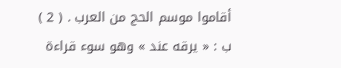أقاموا موسم الحج من العرب . ( 2 ) ب : « يرقه عند » وهو سوء قراءة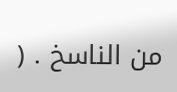من الناسخ . (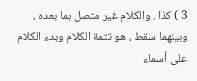3 ) كذا . والكلام غير متصل بما بعده ، وبينهما سقط ، هو تتمة الكلام وبدء الكلام على أسماء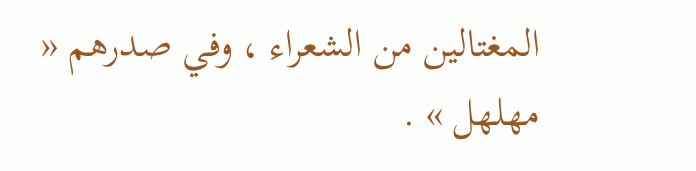المغتالين من الشعراء ، وفي صدرهم « مهلهل » .